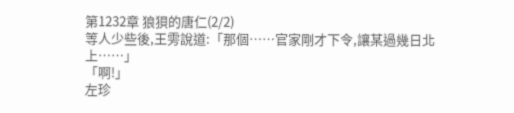第1232章 狼狽的唐仁(2/2)
等人少些後,王雱說道:「那個……官家剛才下令,讓某過幾日北上……」
「啊!」
左珍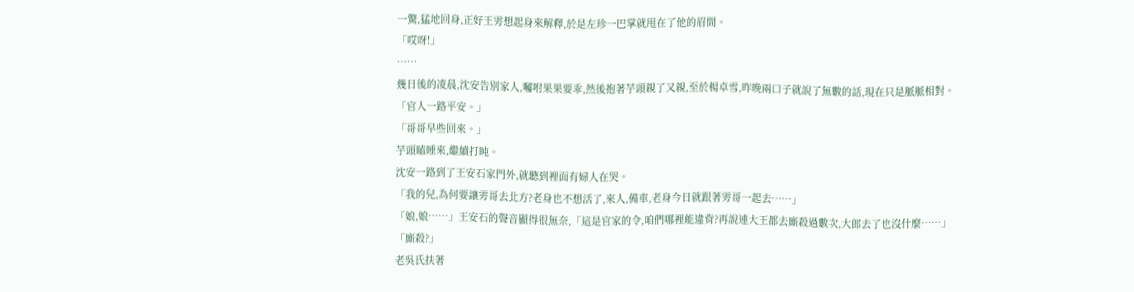一驚,猛地回身,正好王雱想起身來解釋,於是左珍一巴掌就甩在了他的眉間。
「哎呀!」
……
幾日後的凌晨,沈安告別家人,囑咐果果要乖,然後抱著芋頭親了又親,至於楊卓雪,昨晚兩口子就說了無數的話,現在只是脈脈相對。
「官人一路平安。」
「哥哥早些回來。」
芋頭瞌睡來,繼續打盹。
沈安一路到了王安石家門外,就聽到裡面有婦人在哭。
「我的兒,為何要讓雱哥去北方?老身也不想活了,來人,備車,老身今日就跟著雱哥一起去……」
「娘,娘……」王安石的聲音顯得很無奈,「這是官家的令,咱們哪裡能違背?再說連大王都去廝殺過數次,大郎去了也沒什麼……」
「廝殺?」
老吳氏扶著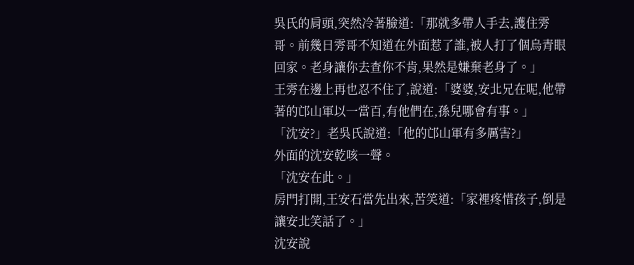吳氏的肩頭,突然冷著臉道:「那就多帶人手去,護住雱哥。前幾日雱哥不知道在外面惹了誰,被人打了個烏青眼回家。老身讓你去查你不肯,果然是嫌棄老身了。」
王雱在邊上再也忍不住了,說道:「婆婆,安北兄在呢,他帶著的邙山軍以一當百,有他們在,孫兒哪會有事。」
「沈安?」老吳氏說道:「他的邙山軍有多厲害?」
外面的沈安乾咳一聲。
「沈安在此。」
房門打開,王安石當先出來,苦笑道:「家裡疼惜孩子,倒是讓安北笑話了。」
沈安說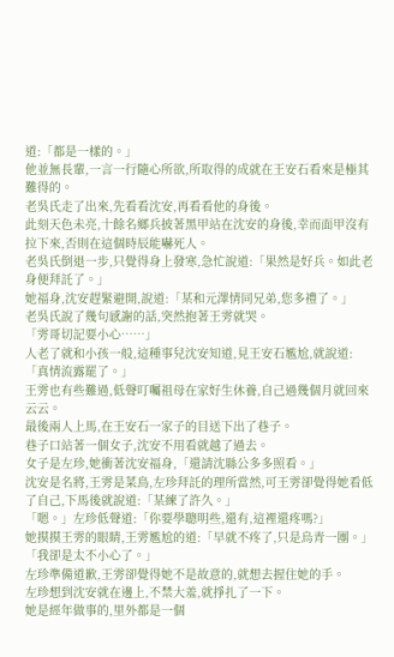道:「都是一樣的。」
他並無長輩,一言一行隨心所欲,所取得的成就在王安石看來是極其難得的。
老吳氏走了出來,先看看沈安,再看看他的身後。
此刻天色未亮,十餘名鄉兵披著黑甲站在沈安的身後,幸而面甲沒有拉下來,否則在這個時辰能嚇死人。
老吳氏倒退一步,只覺得身上發寒,急忙說道:「果然是好兵。如此老身便拜託了。」
她福身,沈安趕緊避開,說道:「某和元澤情同兄弟,您多禮了。」
老吳氏說了幾句感謝的話,突然抱著王雱就哭。
「雱哥切記要小心……」
人老了就和小孩一般,這種事兒沈安知道,見王安石尷尬,就說道:「真情流露罷了。」
王雱也有些難過,低聲叮囑祖母在家好生休養,自己過幾個月就回來云云。
最後兩人上馬,在王安石一家子的目送下出了巷子。
巷子口站著一個女子,沈安不用看就越了過去。
女子是左珍,她衝著沈安福身,「還請沈縣公多多照看。」
沈安是名將,王雱是菜鳥,左珍拜託的理所當然,可王雱卻覺得她看低了自己,下馬後就說道:「某練了許久。」
「嗯。」左珍低聲道:「你要學聰明些,還有,這裡還疼嗎?」
她摸摸王雱的眼睛,王雱尷尬的道:「早就不疼了,只是烏青一團。」
「我卻是太不小心了。」
左珍準備道歉,王雱卻覺得她不是故意的,就想去握住她的手。
左珍想到沈安就在邊上,不禁大羞,就掙扎了一下。
她是經年做事的,里外都是一個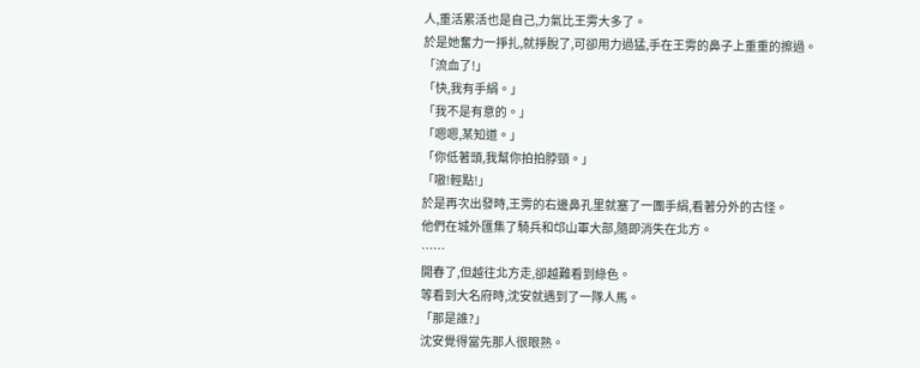人,重活累活也是自己,力氣比王雱大多了。
於是她奮力一掙扎,就掙脫了,可卻用力過猛,手在王雱的鼻子上重重的擦過。
「流血了!」
「快,我有手絹。」
「我不是有意的。」
「嗯嗯,某知道。」
「你低著頭,我幫你拍拍脖頸。」
「嗷!輕點!」
於是再次出發時,王雱的右邊鼻孔里就塞了一團手絹,看著分外的古怪。
他們在城外匯集了騎兵和邙山軍大部,隨即消失在北方。
……
開春了,但越往北方走,卻越難看到綠色。
等看到大名府時,沈安就遇到了一隊人馬。
「那是誰?」
沈安覺得當先那人很眼熟。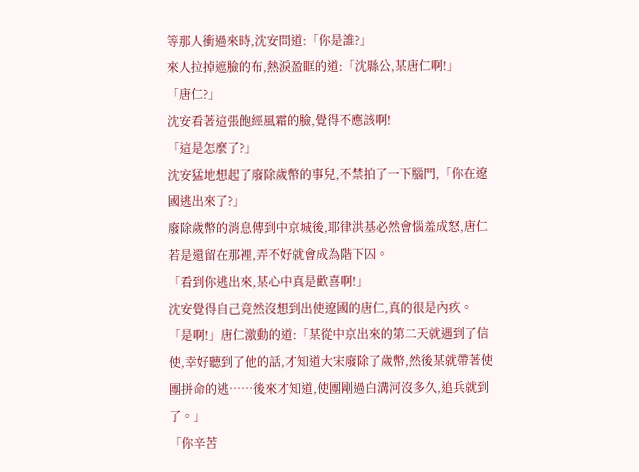等那人衝過來時,沈安問道:「你是誰?」
來人拉掉遮臉的布,熱淚盈眶的道:「沈縣公,某唐仁啊!」
「唐仁?」
沈安看著這張飽經風霜的臉,覺得不應該啊!
「這是怎麼了?」
沈安猛地想起了廢除歲幣的事兒,不禁拍了一下腦門,「你在遼國逃出來了?」
廢除歲幣的消息傳到中京城後,耶律洪基必然會惱羞成怒,唐仁若是還留在那裡,弄不好就會成為階下囚。
「看到你逃出來,某心中真是歡喜啊!」
沈安覺得自己竟然沒想到出使遼國的唐仁,真的很是內疚。
「是啊!」唐仁激動的道:「某從中京出來的第二天就遇到了信使,幸好聽到了他的話,才知道大宋廢除了歲幣,然後某就帶著使團拼命的逃……後來才知道,使團剛過白溝河沒多久,追兵就到了。」
「你辛苦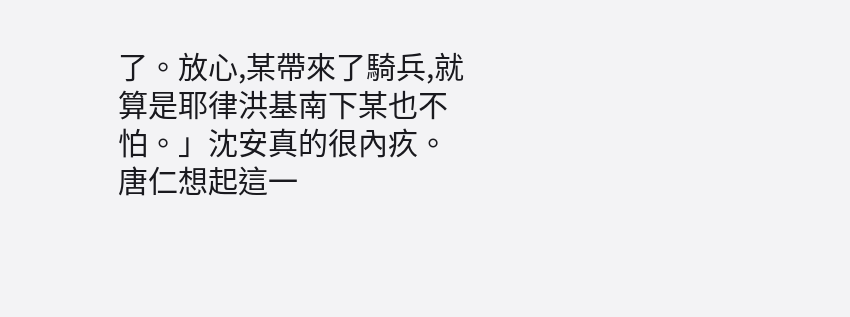了。放心,某帶來了騎兵,就算是耶律洪基南下某也不怕。」沈安真的很內疚。
唐仁想起這一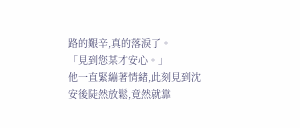路的艱辛,真的落淚了。
「見到您某才安心。」
他一直緊繃著情緒,此刻見到沈安後陡然放鬆,竟然就靠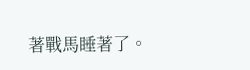著戰馬睡著了。